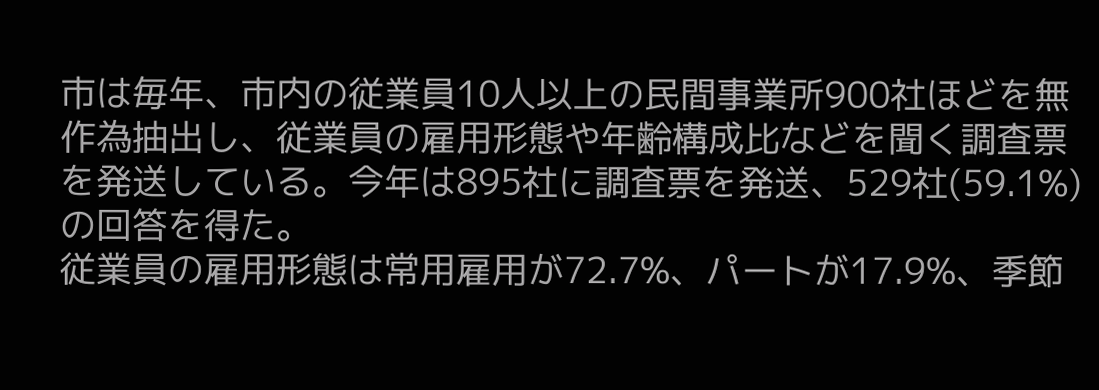市は毎年、市内の従業員10人以上の民間事業所900社ほどを無作為抽出し、従業員の雇用形態や年齢構成比などを聞く調査票を発送している。今年は895社に調査票を発送、529社(59.1%)の回答を得た。
従業員の雇用形態は常用雇用が72.7%、パートが17.9%、季節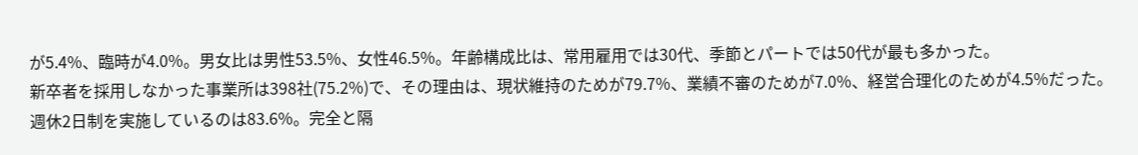が5.4%、臨時が4.0%。男女比は男性53.5%、女性46.5%。年齢構成比は、常用雇用では30代、季節とパートでは50代が最も多かった。
新卒者を採用しなかった事業所は398社(75.2%)で、その理由は、現状維持のためが79.7%、業績不審のためが7.0%、経営合理化のためが4.5%だった。
週休2日制を実施しているのは83.6%。完全と隔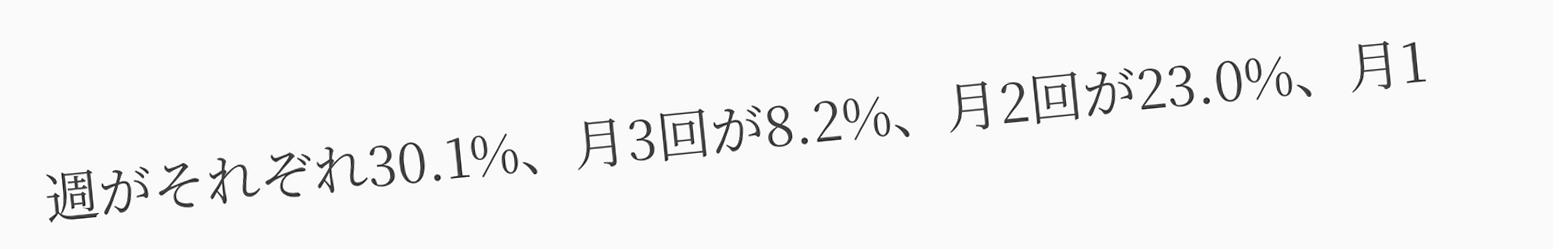週がそれぞれ30.1%、月3回が8.2%、月2回が23.0%、月1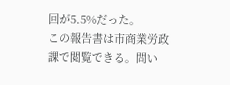回が5.5%だった。
この報告書は市商業労政課で閲覧できる。問い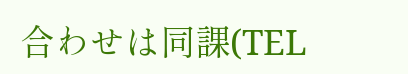合わせは同課(TEL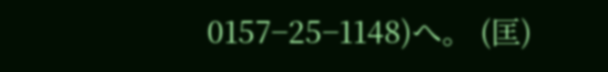0157−25−1148)へ。 (匡)